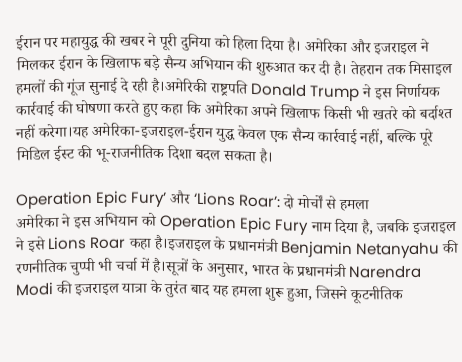ईरान पर महायुद्ध की खबर ने पूरी दुनिया को हिला दिया है। अमेरिका और इजराइल ने मिलकर ईरान के खिलाफ बड़े सैन्य अभियान की शुरुआत कर दी है। तेहरान तक मिसाइल हमलों की गूंज सुनाई दे रही है।अमेरिकी राष्ट्रपति Donald Trump ने इस निर्णायक कार्रवाई की घोषणा करते हुए कहा कि अमेरिका अपने खिलाफ किसी भी खतरे को बर्दाश्त नहीं करेगा।यह अमेरिका-इजराइल-ईरान युद्ध केवल एक सैन्य कार्रवाई नहीं, बल्कि पूरे मिडिल ईस्ट की भू-राजनीतिक दिशा बदल सकता है।

Operation Epic Fury’ और ‘Lions Roar’: दो मोर्चों से हमला
अमेरिका ने इस अभियान को Operation Epic Fury नाम दिया है, जबकि इजराइल ने इसे Lions Roar कहा है।इजराइल के प्रधानमंत्री Benjamin Netanyahu की रणनीतिक चुप्पी भी चर्चा में है।सूत्रों के अनुसार, भारत के प्रधानमंत्री Narendra Modi की इजराइल यात्रा के तुरंत बाद यह हमला शुरू हुआ, जिसने कूटनीतिक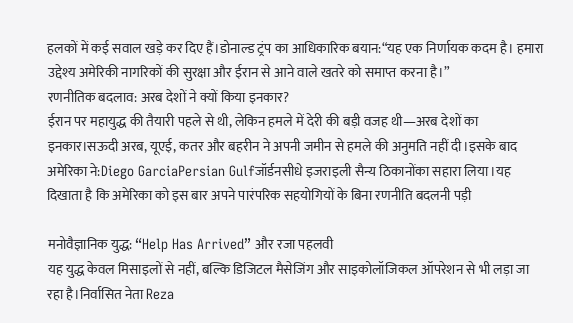हलकों में कई सवाल खड़े कर दिए हैं।डोनाल्ड ट्रंप का आधिकारिक बयान:“यह एक निर्णायक कदम है। हमारा उद्देश्य अमेरिकी नागरिकों की सुरक्षा और ईरान से आने वाले खतरे को समाप्त करना है।”
रणनीतिक बदलाव: अरब देशों ने क्यों किया इनकार?
ईरान पर महायुद्ध की तैयारी पहले से थी, लेकिन हमले में देरी की बड़ी वजह थी—अरब देशों का इनकार।सऊदी अरब, यूएई, कतर और बहरीन ने अपनी जमीन से हमले की अनुमति नहीं दी।इसके बाद अमेरिका ने:Diego GarciaPersian Gulfजॉर्डनसीधे इजराइली सैन्य ठिकानोंका सहारा लिया।यह दिखाता है कि अमेरिका को इस बार अपने पारंपरिक सहयोगियों के बिना रणनीति बदलनी पड़ी

मनोवैज्ञानिक युद्ध: “Help Has Arrived” और रजा पहलवी
यह युद्ध केवल मिसाइलों से नहीं, बल्कि डिजिटल मैसेजिंग और साइकोलॉजिकल ऑपरेशन से भी लड़ा जा रहा है।निर्वासित नेता Reza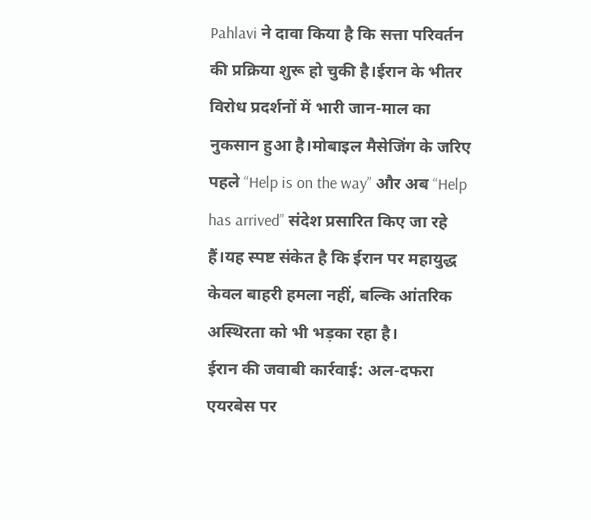Pahlavi ने दावा किया है कि सत्ता परिवर्तन की प्रक्रिया शुरू हो चुकी है।ईरान के भीतर विरोध प्रदर्शनों में भारी जान-माल का नुकसान हुआ है।मोबाइल मैसेजिंग के जरिए पहले “Help is on the way” और अब “Help has arrived” संदेश प्रसारित किए जा रहे हैं।यह स्पष्ट संकेत है कि ईरान पर महायुद्ध केवल बाहरी हमला नहीं, बल्कि आंतरिक अस्थिरता को भी भड़का रहा है।
ईरान की जवाबी कार्रवाई: अल-दफरा एयरबेस पर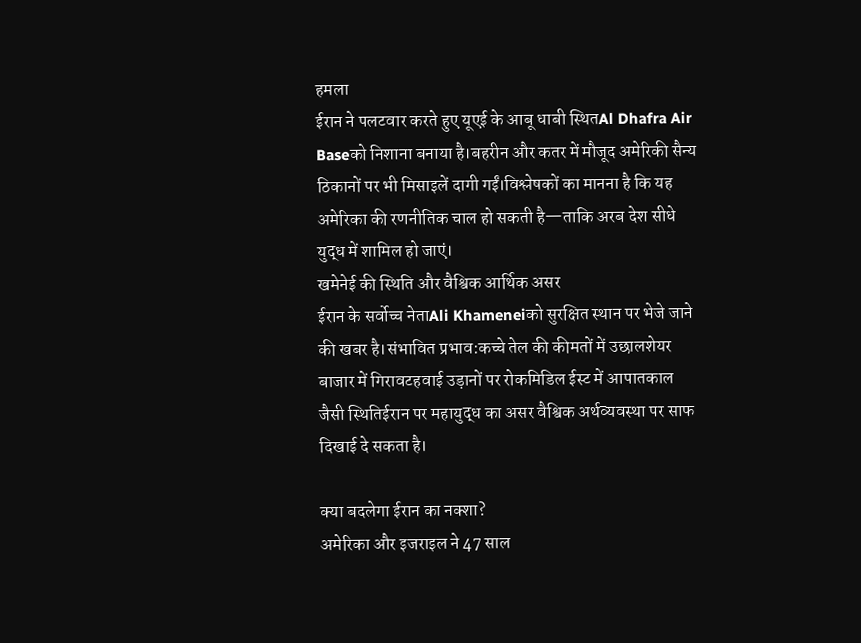हमला
ईरान ने पलटवार करते हुए यूएई के आबू धाबी स्थितAl Dhafra Air Baseको निशाना बनाया है।बहरीन और कतर में मौजूद अमेरिकी सैन्य ठिकानों पर भी मिसाइलें दागी गईं।विश्लेषकों का मानना है कि यह अमेरिका की रणनीतिक चाल हो सकती है—ताकि अरब देश सीधे युद्ध में शामिल हो जाएं।
खमेनेई की स्थिति और वैश्विक आर्थिक असर
ईरान के सर्वोच्च नेताAli Khameneiको सुरक्षित स्थान पर भेजे जाने की खबर है।संभावित प्रभाव:कच्चे तेल की कीमतों में उछालशेयर बाजार में गिरावटहवाई उड़ानों पर रोकमिडिल ईस्ट में आपातकाल जैसी स्थितिईरान पर महायुद्ध का असर वैश्विक अर्थव्यवस्था पर साफ दिखाई दे सकता है।

क्या बदलेगा ईरान का नक्शा?
अमेरिका और इजराइल ने 47 साल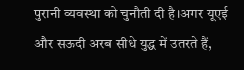पुरानी व्यवस्था को चुनौती दी है।अगर यूएई और सऊदी अरब सीधे युद्ध में उतरते हैं,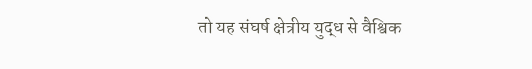तो यह संघर्ष क्षेत्रीय युद्ध से वैश्विक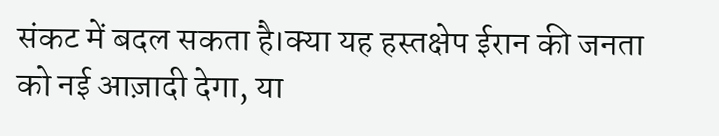संकट में बदल सकता है।क्या यह हस्तक्षेप ईरान की जनता को नई आज़ादी देगा, या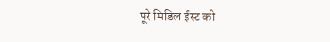पूरे मिडिल ईस्ट को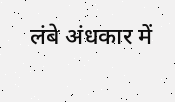लंबे अंधकार में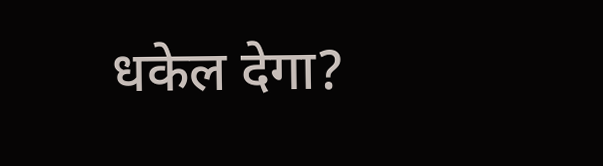धकेल देगा?